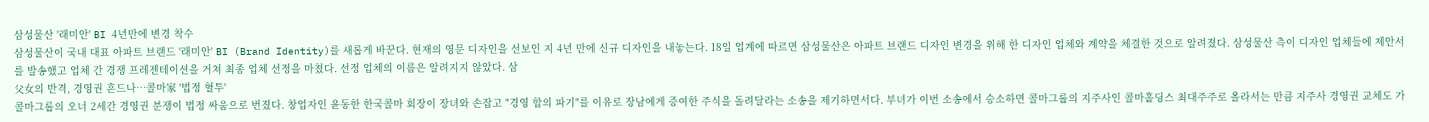삼성물산 '래미안' BI 4년만에 변경 착수
삼성물산이 국내 대표 아파트 브랜드 '래미안' BI (Brand Identity)를 새롭게 바꾼다. 현재의 영문 디자인을 선보인 지 4년 만에 신규 디자인을 내놓는다. 18일 업계에 따르면 삼성물산은 아파트 브랜드 디자인 변경을 위해 한 디자인 업체와 계약을 체결한 것으로 알려졌다. 삼성물산 측이 디자인 업체들에 제안서를 발송했고 업체 간 경쟁 프레젠테이션을 거쳐 최종 업체 선정을 마쳤다. 선정 업체의 이름은 알려지지 않았다. 삼
父女의 반격, 경영권 흔드나…콜마家 '법정 혈투'
콜마그룹의 오너 2세간 경영권 분쟁이 법정 싸움으로 번졌다. 창업자인 윤동한 한국콜마 회장이 장녀와 손잡고 "경영 합의 파기"를 이유로 장남에게 증여한 주식을 돌려달라는 소송을 제기하면서다. 부녀가 이번 소송에서 승소하면 콜마그룹의 지주사인 콜마홀딩스 최대주주로 올라서는 만큼 지주사 경영권 교체도 가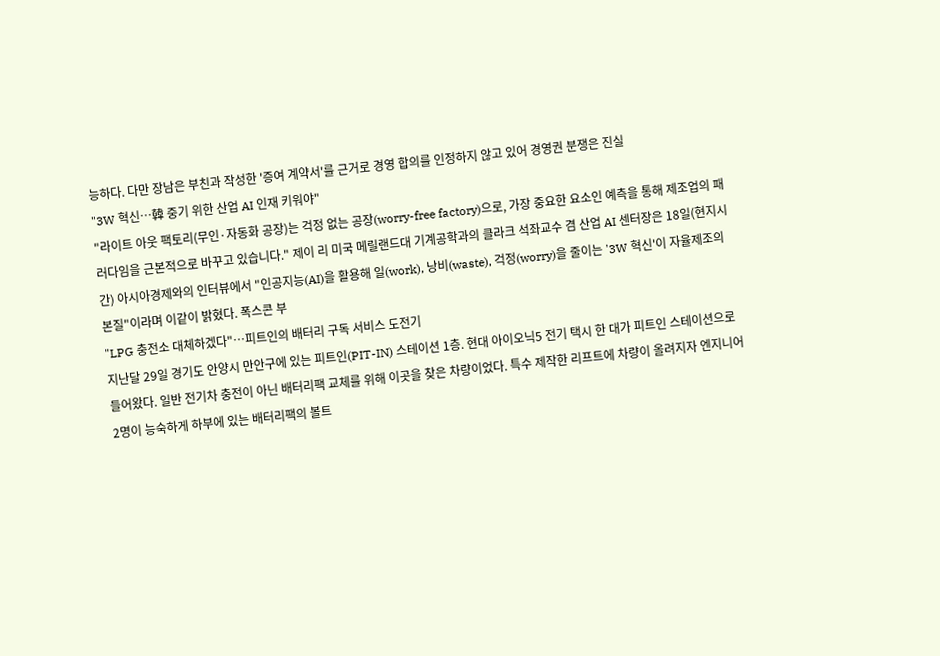능하다. 다만 장남은 부친과 작성한 '증여 계약서'를 근거로 경영 합의를 인정하지 않고 있어 경영권 분쟁은 진실
"3W 혁신…韓 중기 위한 산업 AI 인재 키워야"
"라이트 아웃 팩토리(무인·자동화 공장)는 걱정 없는 공장(worry-free factory)으로, 가장 중요한 요소인 예측을 통해 제조업의 패러다임을 근본적으로 바꾸고 있습니다." 제이 리 미국 메릴랜드대 기계공학과의 클라크 석좌교수 겸 산업 AI 센터장은 18일(현지시간) 아시아경제와의 인터뷰에서 "인공지능(AI)을 활용해 일(work), 낭비(waste), 걱정(worry)을 줄이는 '3W 혁신'이 자율제조의 본질"이라며 이같이 밝혔다. 폭스콘 부
"LPG 충전소 대체하겠다"…피트인의 배터리 구독 서비스 도전기
지난달 29일 경기도 안양시 만안구에 있는 피트인(PIT-IN) 스테이션 1층. 현대 아이오닉5 전기 택시 한 대가 피트인 스테이션으로 들어왔다. 일반 전기차 충전이 아닌 배터리팩 교체를 위해 이곳을 찾은 차량이었다. 특수 제작한 리프트에 차량이 올려지자 엔지니어 2명이 능숙하게 하부에 있는 배터리팩의 볼트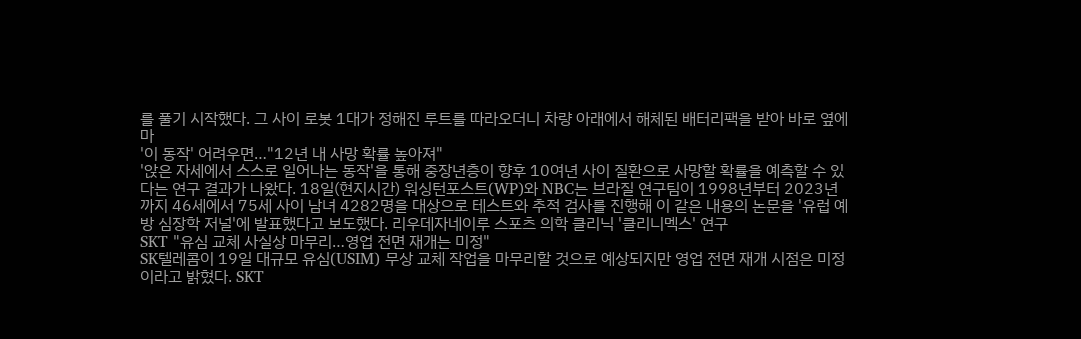를 풀기 시작했다. 그 사이 로봇 1대가 정해진 루트를 따라오더니 차량 아래에서 해체된 배터리팩을 받아 바로 옆에 마
'이 동작' 어려우면…"12년 내 사망 확률 높아져"
'앉은 자세에서 스스로 일어나는 동작'을 통해 중장년층이 향후 10여년 사이 질환으로 사망할 확률을 예측할 수 있다는 연구 결과가 나왔다. 18일(현지시간) 워싱턴포스트(WP)와 NBC는 브라질 연구팀이 1998년부터 2023년까지 46세에서 75세 사이 남녀 4282명을 대상으로 테스트와 추적 검사를 진행해 이 같은 내용의 논문을 '유럽 예방 심장학 저널'에 발표했다고 보도했다. 리우데자네이루 스포츠 의학 클리닉 '클리니멕스' 연구
SKT "유심 교체 사실상 마무리…영업 전면 재개는 미정"
SK텔레콤이 19일 대규모 유심(USIM) 무상 교체 작업을 마무리할 것으로 예상되지만 영업 전면 재개 시점은 미정이라고 밝혔다. SKT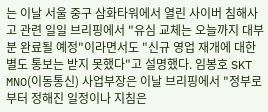는 이날 서울 중구 삼화타워에서 열린 사이버 침해사고 관련 일일 브리핑에서 "유심 교체는 오늘까지 대부분 완료될 예정"이라면서도 "신규 영업 재개에 대한 별도 통보는 받지 못했다"고 설명했다. 임봉호 SKT MNO(이동통신) 사업부장은 이날 브리핑에서 "정부로부터 정해진 일정이나 지침은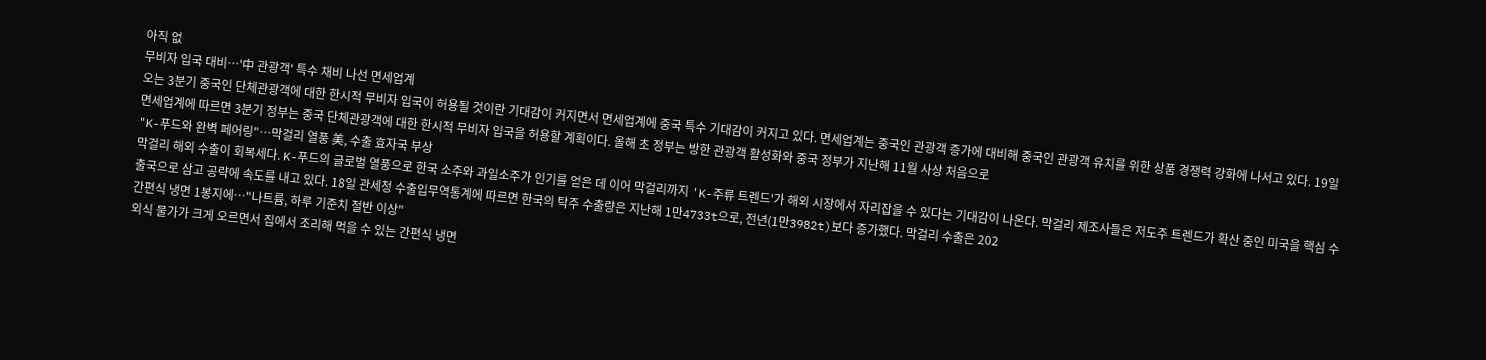아직 없
무비자 입국 대비…'中 관광객' 특수 채비 나선 면세업계
오는 3분기 중국인 단체관광객에 대한 한시적 무비자 입국이 허용될 것이란 기대감이 커지면서 면세업계에 중국 특수 기대감이 커지고 있다. 면세업계는 중국인 관광객 증가에 대비해 중국인 관광객 유치를 위한 상품 경쟁력 강화에 나서고 있다. 19일 면세업계에 따르면 3분기 정부는 중국 단체관광객에 대한 한시적 무비자 입국을 허용할 계획이다. 올해 초 정부는 방한 관광객 활성화와 중국 정부가 지난해 11월 사상 처음으로
"K-푸드와 완벽 페어링"…막걸리 열풍 美, 수출 효자국 부상
막걸리 해외 수출이 회복세다. K-푸드의 글로벌 열풍으로 한국 소주와 과일소주가 인기를 얻은 데 이어 막걸리까지 'K-주류 트렌드'가 해외 시장에서 자리잡을 수 있다는 기대감이 나온다. 막걸리 제조사들은 저도주 트렌드가 확산 중인 미국을 핵심 수출국으로 삼고 공략에 속도를 내고 있다. 18일 관세청 수출입무역통계에 따르면 한국의 탁주 수출량은 지난해 1만4733t으로, 전년(1만3982t)보다 증가했다. 막걸리 수출은 202
간편식 냉면 1봉지에…"나트륨, 하루 기준치 절반 이상"
외식 물가가 크게 오르면서 집에서 조리해 먹을 수 있는 간편식 냉면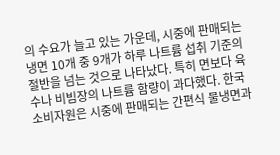의 수요가 늘고 있는 가운데, 시중에 판매되는 냉면 10개 중 9개가 하루 나트륨 섭취 기준의 절반을 넘는 것으로 나타났다. 특히 면보다 육수나 비빔장의 나트륨 함량이 과다했다. 한국소비자원은 시중에 판매되는 간편식 물냉면과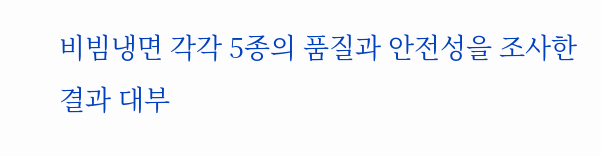비빔냉면 각각 5종의 품질과 안전성을 조사한 결과 대부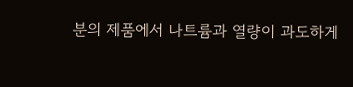분의 제품에서 나트륨과 열량이 과도하게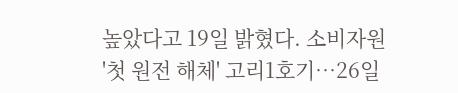높았다고 19일 밝혔다. 소비자원
'첫 원전 해체' 고리1호기…26일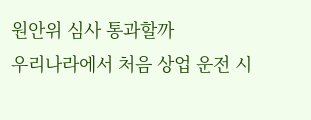원안위 심사 통과할까
우리나라에서 처음 상업 운전 시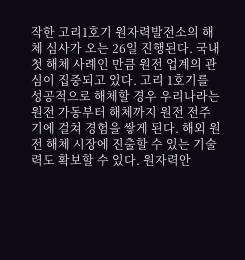작한 고리1호기 원자력발전소의 해체 심사가 오는 26일 진행된다. 국내 첫 해체 사례인 만큼 원전 업계의 관심이 집중되고 있다. 고리 1호기를 성공적으로 해체할 경우 우리나라는 원전 가동부터 해체까지 원전 전주기에 걸쳐 경험을 쌓게 된다. 해외 원전 해체 시장에 진출할 수 있는 기술력도 확보할 수 있다. 원자력안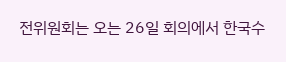전위원회는 오는 26일 회의에서 한국수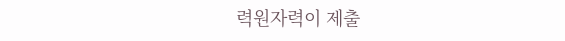력원자력이 제출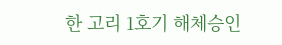한 고리 1호기 해체승인